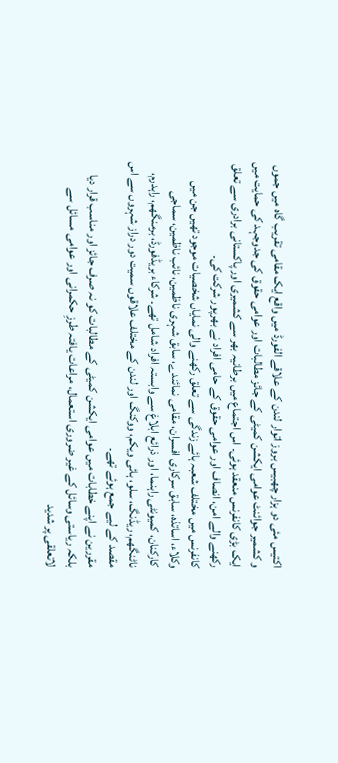اکتیس مئی دو ہزار چھبیس بروز اتوار لندن کے علاقے الفورڈ میں واقع ایک مقامی تقریب گاہ میں جموں و کشمیر جوائنٹ عوامی ایکشن کمیٹی کے جائز مطالبات اور عوامی حقوق کی جدوجہد کی حمایت میں ایک بڑی کانفرنس منعقد ہوئی۔ اس اجتماع میں برطانیہ بھر سے کشمیری اور پاکستانی برادری سے تعلق رکھنے والے امن، انصاف اور عوامی حقوق کے حامی افراد نے بھرپور شرکت کی۔
کانفرنس میں مختلف شعبہ ہائے زندگی سے تعلق رکھنے والی نمایاں شخصیات موجود تھیں جن میں وکلاء، اساتذہ، سابق سرکاری افسران، مقامی نمائندے، سابق شہری ناظمین، نائب ناظمین، سماجی کارکنان، کمیونٹی راہنما، اور ذرائع ابلاغ سے وابستہ افراد شامل تھے۔ شرکاء بریڈفورڈ، برمنگھم، راہدرم، ناٹنگھم، ریڈنگ، سلو، ہائی ویکم، ووکنگ اور لندن کے مختلف علاقوں سمیت دور دراز شہروں سے اس مقصد کے لیے جمع ہوئے تھے۔
مقررین نے اپنے خطابات میں عوامی ایکشن کمیٹی کے مطالبات کو نہ صرف جائز اور مناسب قرار دیا بلکہ ریاستی وسائل کے غیر ضروری استعمال، مراعات یافتہ طرزِ حکمرانی اور عوامی مسائل سے لاتعلقی پر شدید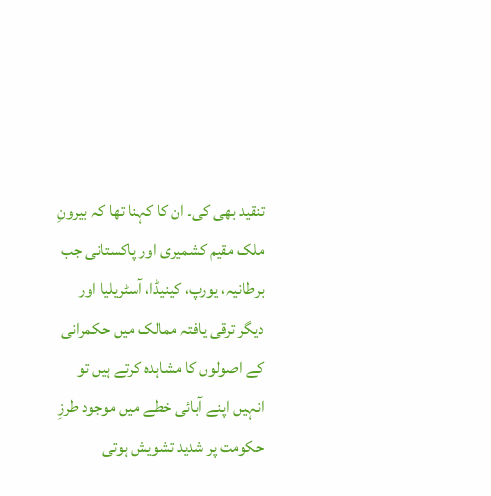تنقید بھی کی۔ ان کا کہنا تھا کہ بیرونِ ملک مقیم کشمیری اور پاکستانی جب برطانیہ، یورپ، کینیڈا، آسٹریلیا اور دیگر ترقی یافتہ ممالک میں حکمرانی کے اصولوں کا مشاہدہ کرتے ہیں تو انہیں اپنے آبائی خطے میں موجود طرزِ حکومت پر شدید تشویش ہوتی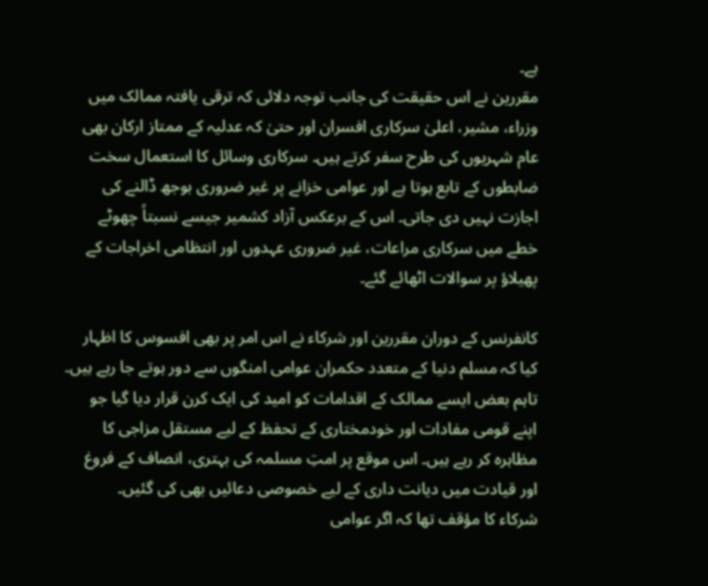ہے۔
مقررین نے اس حقیقت کی جانب توجہ دلائی کہ ترقی یافتہ ممالک میں وزراء، مشیر، اعلیٰ سرکاری افسران اور حتیٰ کہ عدلیہ کے ممتاز ارکان بھی عام شہریوں کی طرح سفر کرتے ہیں۔ سرکاری وسائل کا استعمال سخت ضابطوں کے تابع ہوتا ہے اور عوامی خزانے پر غیر ضروری بوجھ ڈالنے کی اجازت نہیں دی جاتی۔ اس کے برعکس آزاد کشمیر جیسے نسبتاً چھوٹے خطے میں سرکاری مراعات، غیر ضروری عہدوں اور انتظامی اخراجات کے پھیلاؤ پر سوالات اٹھائے گئے۔

کانفرنس کے دوران مقررین اور شرکاء نے اس امر پر بھی افسوس کا اظہار کیا کہ مسلم دنیا کے متعدد حکمران عوامی امنگوں سے دور ہوتے جا رہے ہیں۔ تاہم بعض ایسے ممالک کے اقدامات کو امید کی ایک کرن قرار دیا گیا جو اپنے قومی مفادات اور خودمختاری کے تحفظ کے لیے مستقل مزاجی کا مظاہرہ کر رہے ہیں۔ اس موقع پر امتِ مسلمہ کی بہتری، انصاف کے فروغ اور قیادت میں دیانت داری کے لیے خصوصی دعائیں بھی کی گئیں۔
شرکاء کا مؤقف تھا کہ اگر عوامی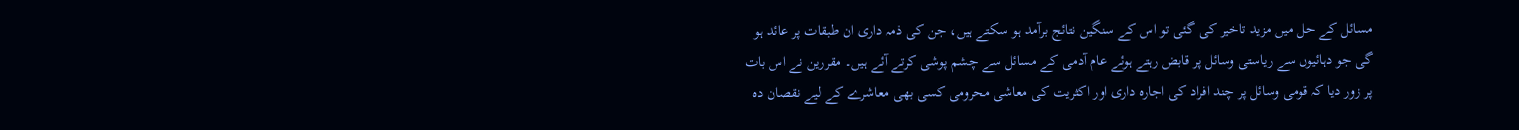مسائل کے حل میں مزید تاخیر کی گئی تو اس کے سنگین نتائج برآمد ہو سکتے ہیں، جن کی ذمہ داری ان طبقات پر عائد ہو گی جو دہائیوں سے ریاستی وسائل پر قابض رہتے ہوئے عام آدمی کے مسائل سے چشم پوشی کرتے آئے ہیں۔ مقررین نے اس بات پر زور دیا کہ قومی وسائل پر چند افراد کی اجارہ داری اور اکثریت کی معاشی محرومی کسی بھی معاشرے کے لیے نقصان دہ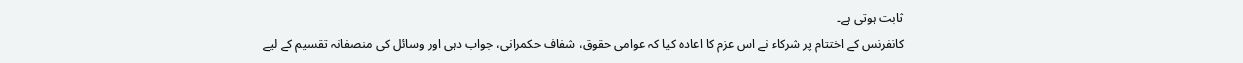ثابت ہوتی ہے۔
کانفرنس کے اختتام پر شرکاء نے اس عزم کا اعادہ کیا کہ عوامی حقوق، شفاف حکمرانی، جواب دہی اور وسائل کی منصفانہ تقسیم کے لیے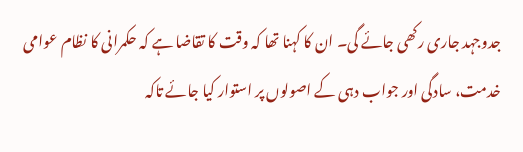جدوجہد جاری رکھی جائے گی۔ ان کا کہنا تھا کہ وقت کا تقاضا ہے کہ حکمرانی کا نظام عوامی خدمت، سادگی اور جواب دہی کے اصولوں پر استوار کیا جائے تاکہ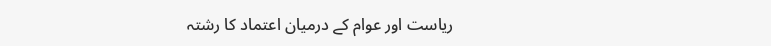ریاست اور عوام کے درمیان اعتماد کا رشتہ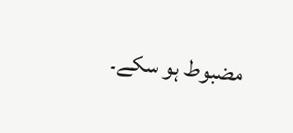مضبوط ہو سکے۔